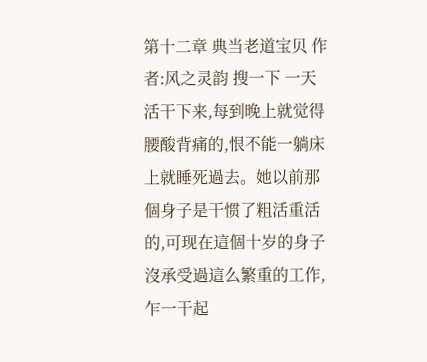第十二章 典当老道宝贝 作者:风之灵韵 搜一下 一天活干下来,每到晚上就觉得腰酸背痛的,恨不能一躺床上就睡死過去。她以前那個身子是干惯了粗活重活的,可现在這個十岁的身子沒承受過這么繁重的工作,乍一干起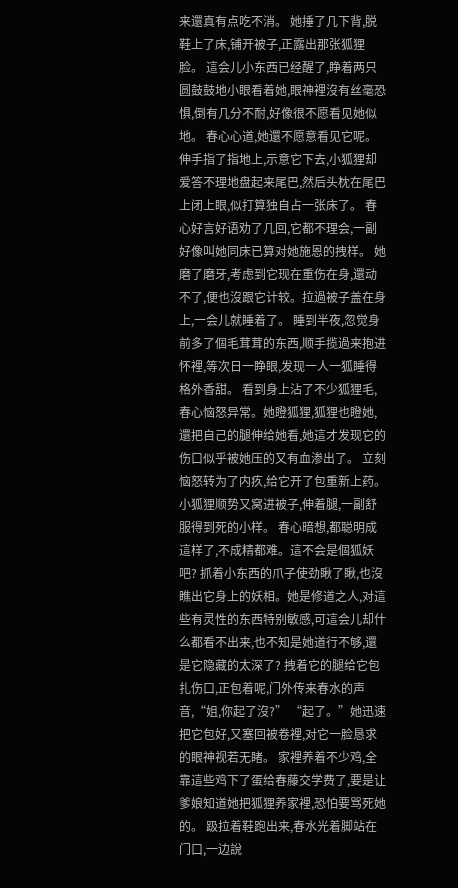来還真有点吃不消。 她捶了几下背,脱鞋上了床,铺开被子,正露出那张狐狸脸。 這会儿小东西已经醒了,睁着两只圆鼓鼓地小眼看着她,眼神裡沒有丝毫恐惧,倒有几分不耐,好像很不愿看见她似地。 春心心道,她還不愿意看见它呢。伸手指了指地上,示意它下去,小狐狸却爱答不理地盘起来尾巴,然后头枕在尾巴上闭上眼,似打算独自占一张床了。 春心好言好语劝了几回,它都不理会,一副好像叫她同床已算对她施恩的拽样。 她磨了磨牙,考虑到它现在重伤在身,還动不了,便也沒跟它计较。拉過被子盖在身上,一会儿就睡着了。 睡到半夜,忽觉身前多了個毛茸茸的东西,顺手揽過来抱进怀裡,等次日一睁眼,发现一人一狐睡得格外香甜。 看到身上沾了不少狐狸毛,春心恼怒异常。她瞪狐狸,狐狸也瞪她,還把自己的腿伸给她看,她這才发现它的伤口似乎被她压的又有血渗出了。 立刻恼怒转为了内疚,给它开了包重新上药。小狐狸顺势又窝进被子,伸着腿,一副舒服得到死的小样。 春心暗想,都聪明成這样了,不成精都难。這不会是個狐妖吧? 抓着小东西的爪子使劲瞅了瞅,也沒瞧出它身上的妖相。她是修道之人,对這些有灵性的东西特别敏感,可這会儿却什么都看不出来,也不知是她道行不够,還是它隐藏的太深了? 拽着它的腿给它包扎伤口,正包着呢,门外传来春水的声音,“姐,你起了沒?” “起了。”她迅速把它包好,又塞回被卷裡,对它一脸恳求的眼神视若无睹。 家裡养着不少鸡,全靠這些鸡下了蛋给春藤交学费了,要是让爹娘知道她把狐狸养家裡,恐怕要骂死她的。 趿拉着鞋跑出来,春水光着脚站在门口,一边說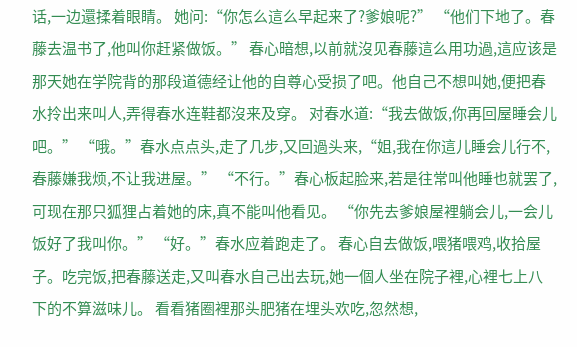话,一边還揉着眼睛。 她问:“你怎么這么早起来了?爹娘呢?” “他们下地了。春藤去温书了,他叫你赶紧做饭。” 春心暗想,以前就沒见春藤這么用功過,這应该是那天她在学院背的那段道德经让他的自尊心受损了吧。他自己不想叫她,便把春水拎出来叫人,弄得春水连鞋都沒来及穿。 对春水道:“我去做饭,你再回屋睡会儿吧。” “哦。”春水点点头,走了几步,又回過头来,“姐,我在你這儿睡会儿行不,春藤嫌我烦,不让我进屋。” “不行。”春心板起脸来,若是往常叫他睡也就罢了,可现在那只狐狸占着她的床,真不能叫他看见。 “你先去爹娘屋裡躺会儿,一会儿饭好了我叫你。” “好。”春水应着跑走了。 春心自去做饭,喂猪喂鸡,收拾屋子。吃完饭,把春藤送走,又叫春水自己出去玩,她一個人坐在院子裡,心裡七上八下的不算滋味儿。 看看猪圈裡那头肥猪在埋头欢吃,忽然想,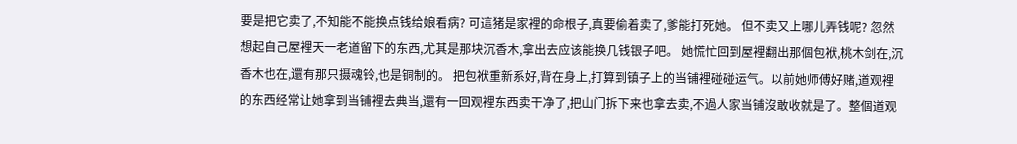要是把它卖了,不知能不能换点钱给娘看病? 可這猪是家裡的命根子,真要偷着卖了,爹能打死她。 但不卖又上哪儿弄钱呢? 忽然想起自己屋裡天一老道留下的东西,尤其是那块沉香木,拿出去应该能换几钱银子吧。 她慌忙回到屋裡翻出那個包袱,桃木剑在,沉香木也在,還有那只摄魂铃,也是铜制的。 把包袱重新系好,背在身上,打算到镇子上的当铺裡碰碰运气。以前她师傅好赌,道观裡的东西经常让她拿到当铺裡去典当,還有一回观裡东西卖干净了,把山门拆下来也拿去卖,不過人家当铺沒敢收就是了。整個道观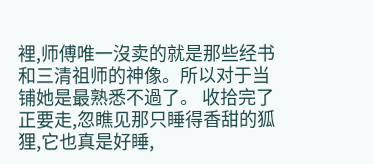裡,师傅唯一沒卖的就是那些经书和三清祖师的神像。所以对于当铺她是最熟悉不過了。 收拾完了正要走,忽瞧见那只睡得香甜的狐狸,它也真是好睡,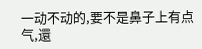一动不动的,要不是鼻子上有点气,還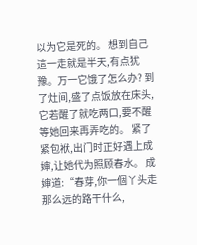以为它是死的。 想到自己這一走就是半天,有点犹豫。万一它饿了怎么办? 到了灶间,盛了点饭放在床头,它若醒了就吃两口,要不醒等她回来再弄吃的。 紧了紧包袱,出门时正好遇上成婶,让她代为照顾春水。 成婶道:“春芽,你一個丫头走那么远的路干什么,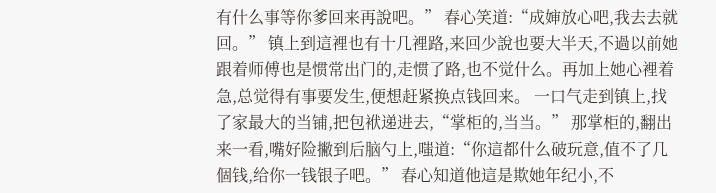有什么事等你爹回来再說吧。” 春心笑道:“成婶放心吧,我去去就回。” 镇上到這裡也有十几裡路,来回少說也要大半天,不過以前她跟着师傅也是惯常出门的,走惯了路,也不觉什么。再加上她心裡着急,总觉得有事要发生,便想赶紧换点钱回来。 一口气走到镇上,找了家最大的当铺,把包袱递进去,“掌柜的,当当。” 那掌柜的,翻出来一看,嘴好险撇到后脑勺上,嗤道:“你這都什么破玩意,值不了几個钱,给你一钱银子吧。” 春心知道他這是欺她年纪小,不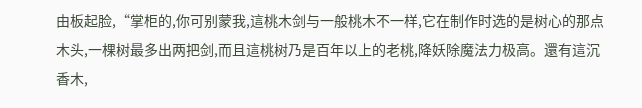由板起脸,“掌柜的,你可别蒙我,這桃木剑与一般桃木不一样,它在制作时选的是树心的那点木头,一棵树最多出两把剑,而且這桃树乃是百年以上的老桃,降妖除魔法力极高。還有這沉香木,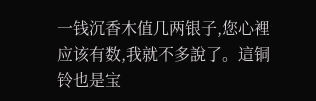一钱沉香木值几两银子,您心裡应该有数,我就不多說了。這铜铃也是宝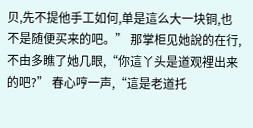贝,先不提他手工如何,单是這么大一块铜,也不是随便买来的吧。” 那掌柜见她說的在行,不由多瞧了她几眼,“你這丫头是道观裡出来的吧?” 春心哼一声,“這是老道托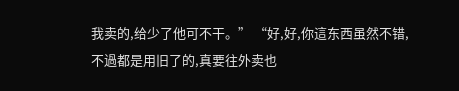我卖的,给少了他可不干。” “好,好,你這东西虽然不错,不過都是用旧了的,真要往外卖也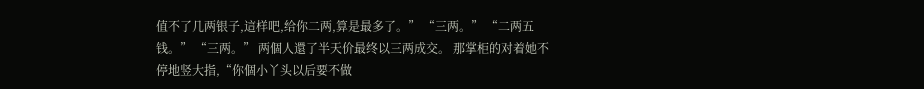值不了几两银子,這样吧,给你二两,算是最多了。” “三两。” “二两五钱。” “三两。” 两個人還了半天价最终以三两成交。 那掌柜的对着她不停地竖大指,“你個小丫头以后要不做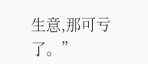生意,那可亏了。”